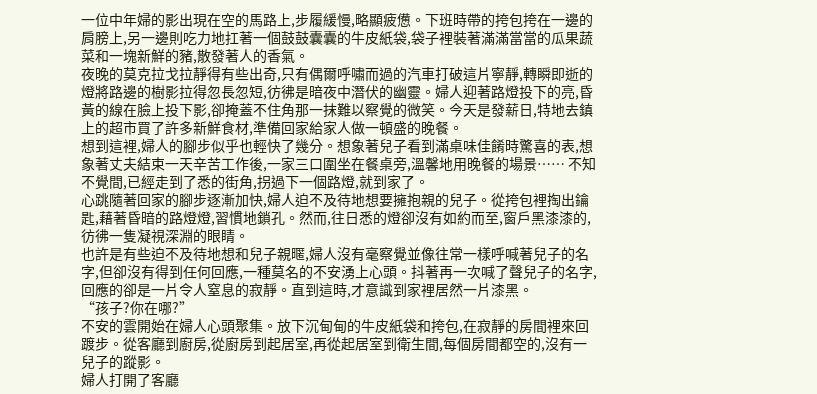一位中年婦的影出現在空的馬路上,步履緩慢,略顯疲憊。下班時帶的挎包挎在一邊的肩膀上,另一邊則吃力地扛著一個鼓鼓囊囊的牛皮紙袋,袋子裡裝著滿滿當當的瓜果蔬菜和一塊新鮮的豬,散發著人的香氣。
夜晚的莫克拉戈拉靜得有些出奇,只有偶爾呼嘯而過的汽車打破這片寧靜,轉瞬即逝的燈將路邊的樹影拉得忽長忽短,彷彿是暗夜中潛伏的幽靈。婦人迎著路燈投下的亮,昏黃的線在臉上投下影,卻掩蓋不住角那一抹難以察覺的微笑。今天是發薪日,特地去鎮上的超市買了許多新鮮食材,準備回家給家人做一頓盛的晚餐。
想到這裡,婦人的腳步似乎也輕快了幾分。想象著兒子看到滿桌味佳餚時驚喜的表,想象著丈夫結束一天辛苦工作後,一家三口圍坐在餐桌旁,溫馨地用晚餐的場景…… 不知不覺間,已經走到了悉的街角,拐過下一個路燈,就到家了。
心跳隨著回家的腳步逐漸加快,婦人迫不及待地想要擁抱親的兒子。從挎包裡掏出鑰匙,藉著昏暗的路燈燈,習慣地鎖孔。然而,往日悉的燈卻沒有如約而至,窗戶黑漆漆的,彷彿一隻凝視深淵的眼睛。
也許是有些迫不及待地想和兒子親暱,婦人沒有毫察覺並像往常一樣呼喊著兒子的名字,但卻沒有得到任何回應,一種莫名的不安湧上心頭。抖著再一次喊了聲兒子的名字,回應的卻是一片令人窒息的寂靜。直到這時,才意識到家裡居然一片漆黑。
“孩子?你在哪?”
不安的雲開始在婦人心頭聚集。放下沉甸甸的牛皮紙袋和挎包,在寂靜的房間裡來回踱步。從客廳到廚房,從廚房到起居室,再從起居室到衛生間,每個房間都空的,沒有一兒子的蹤影。
婦人打開了客廳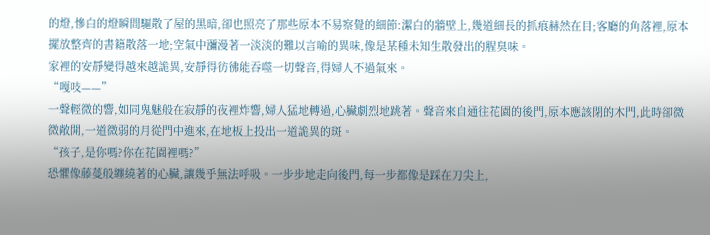的燈,慘白的燈瞬間驅散了屋的黑暗,卻也照亮了那些原本不易察覺的細節:潔白的牆壁上,幾道細長的抓痕赫然在目;客廳的角落裡,原本擺放整齊的書籍散落一地;空氣中瀰漫著一淡淡的難以言喻的異味,像是某種未知生散發出的腥臭味。
家裡的安靜變得越來越詭異,安靜得彷彿能吞噬一切聲音,得婦人不過氣來。
“嘎吱——”
一聲輕微的響,如同鬼魅般在寂靜的夜裡炸響,婦人猛地轉過,心臟劇烈地跳著。聲音來自通往花園的後門,原本應該閉的木門,此時卻微微敞開,一道微弱的月從門中進來,在地板上投出一道詭異的斑。
“孩子,是你嗎?你在花園裡嗎?”
恐懼像藤蔓般纏繞著的心臟,讓幾乎無法呼吸。一步步地走向後門,每一步都像是踩在刀尖上,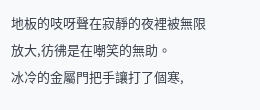地板的吱呀聲在寂靜的夜裡被無限放大,彷彿是在嘲笑的無助。
冰冷的金屬門把手讓打了個寒,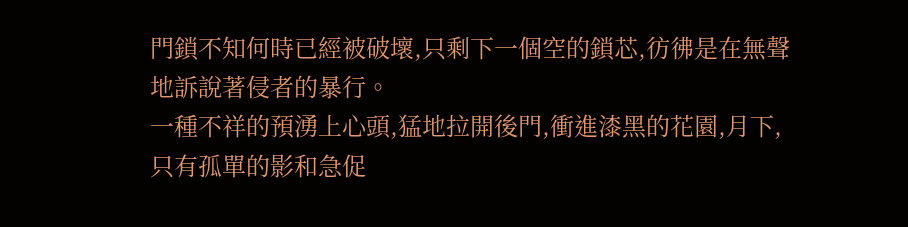門鎖不知何時已經被破壞,只剩下一個空的鎖芯,彷彿是在無聲地訴說著侵者的暴行。
一種不祥的預湧上心頭,猛地拉開後門,衝進漆黑的花園,月下,只有孤單的影和急促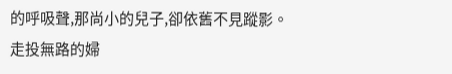的呼吸聲,那尚小的兒子,卻依舊不見蹤影。
走投無路的婦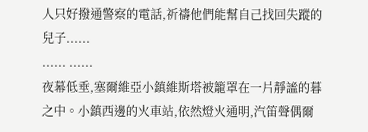人只好撥通警察的電話,祈禱他們能幫自己找回失蹤的兒子......
...... ......
夜幕低垂,塞爾維亞小鎮維斯塔被籠罩在一片靜謐的暮之中。小鎮西邊的火車站,依然燈火通明,汽笛聲偶爾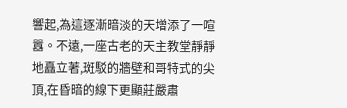響起,為這逐漸暗淡的天增添了一喧囂。不遠,一座古老的天主教堂靜靜地矗立著,斑駁的牆壁和哥特式的尖頂,在昏暗的線下更顯莊嚴肅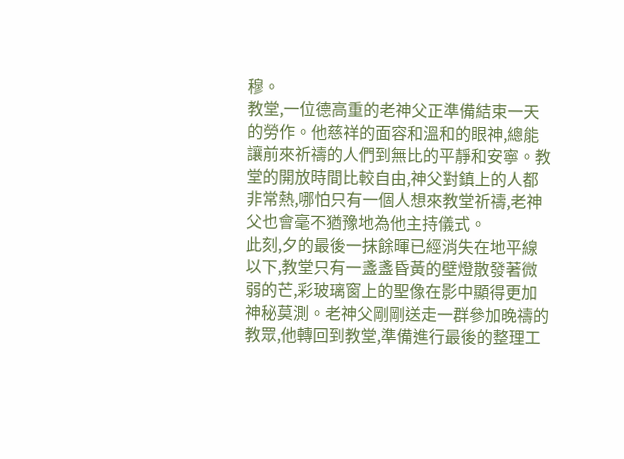穆。
教堂,一位德高重的老神父正準備結束一天的勞作。他慈祥的面容和溫和的眼神,總能讓前來祈禱的人們到無比的平靜和安寧。教堂的開放時間比較自由,神父對鎮上的人都非常熱,哪怕只有一個人想來教堂祈禱,老神父也會毫不猶豫地為他主持儀式。
此刻,夕的最後一抹餘暉已經消失在地平線以下,教堂只有一盞盞昏黃的壁燈散發著微弱的芒,彩玻璃窗上的聖像在影中顯得更加神秘莫測。老神父剛剛送走一群參加晚禱的教眾,他轉回到教堂,準備進行最後的整理工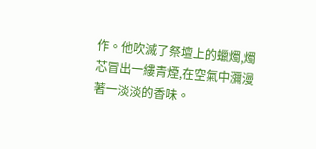作。他吹滅了祭壇上的蠟燭,燭芯冒出一縷青煙,在空氣中瀰漫著一淡淡的香味。